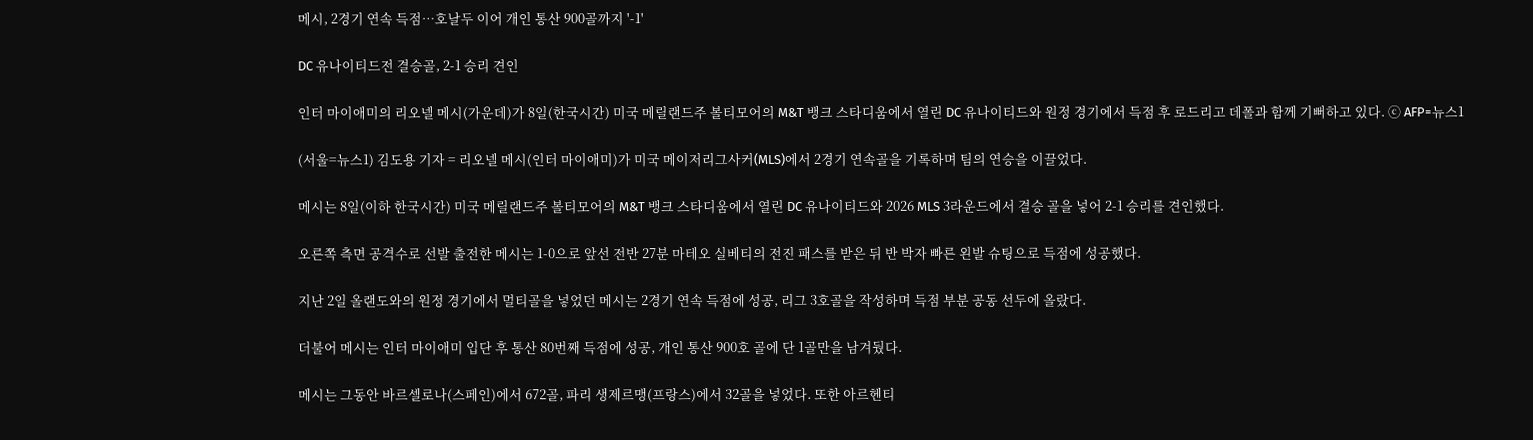메시, 2경기 연속 득점…호날두 이어 개인 통산 900골까지 '-1'

DC 유나이티드전 결승골, 2-1 승리 견인

인터 마이애미의 리오넬 메시(가운데)가 8일(한국시간) 미국 메릴랜드주 볼티모어의 M&T 뱅크 스타디움에서 열린 DC 유나이티드와 원정 경기에서 득점 후 로드리고 데폴과 함께 기뻐하고 있다. ⓒ AFP=뉴스1

(서울=뉴스1) 김도용 기자 = 리오넬 메시(인터 마이애미)가 미국 메이저리그사커(MLS)에서 2경기 연속골을 기록하며 팀의 연승을 이끌었다.

메시는 8일(이하 한국시간) 미국 메릴랜드주 볼티모어의 M&T 뱅크 스타디움에서 열린 DC 유나이티드와 2026 MLS 3라운드에서 결승 골을 넣어 2-1 승리를 견인했다.

오른쪽 측면 공격수로 선발 출전한 메시는 1-0으로 앞선 전반 27분 마테오 실베티의 전진 패스를 받은 뒤 반 박자 빠른 왼발 슈팅으로 득점에 성공했다.

지난 2일 올랜도와의 원정 경기에서 멀티골을 넣었던 메시는 2경기 연속 득점에 성공, 리그 3호골을 작성하며 득점 부분 공동 선두에 올랐다.

더불어 메시는 인터 마이애미 입단 후 통산 80번째 득점에 성공, 개인 통산 900호 골에 단 1골만을 남겨뒀다.

메시는 그동안 바르셀로나(스페인)에서 672골, 파리 생제르맹(프랑스)에서 32골을 넣었다. 또한 아르헨티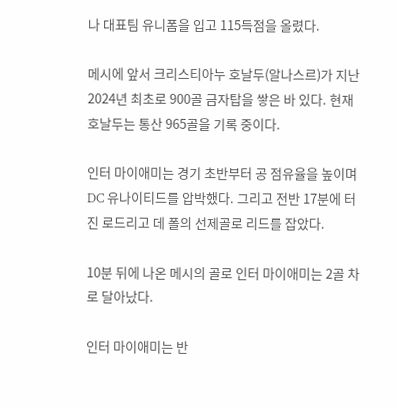나 대표팀 유니폼을 입고 115득점을 올렸다.

메시에 앞서 크리스티아누 호날두(알나스르)가 지난 2024년 최초로 900골 금자탑을 쌓은 바 있다. 현재 호날두는 통산 965골을 기록 중이다.

인터 마이애미는 경기 초반부터 공 점유율을 높이며 DC 유나이티드를 압박했다. 그리고 전반 17분에 터진 로드리고 데 폴의 선제골로 리드를 잡았다.

10분 뒤에 나온 메시의 골로 인터 마이애미는 2골 차로 달아났다.

인터 마이애미는 반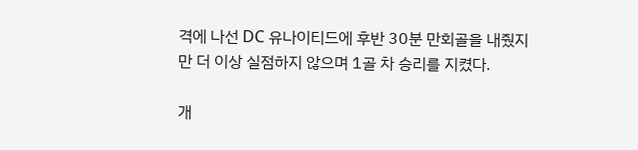격에 나선 DC 유나이티드에 후반 30분 만회골을 내줬지만 더 이상 실점하지 않으며 1골 차 승리를 지켰다.

개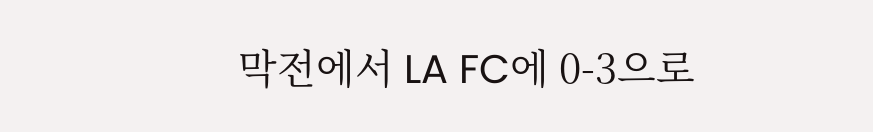막전에서 LA FC에 0-3으로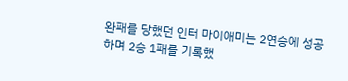완패를 당했던 인터 마이애미는 2연승에 성공하며 2승 1패를 기록했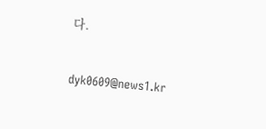다.

dyk0609@news1.kr